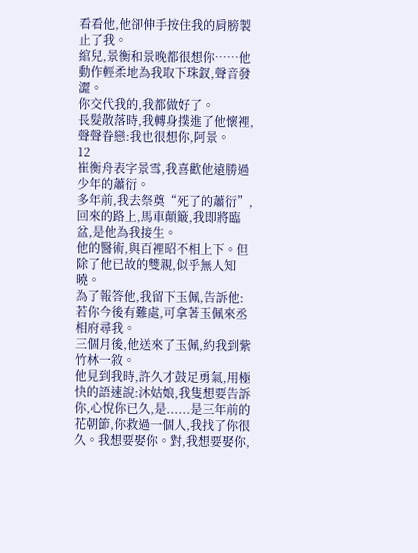看看他,他卻伸手按住我的肩膀製止了我。
綰兒,景衡和景晚都很想你……他動作輕柔地為我取下珠釵,聲音發澀。
你交代我的,我都做好了。
長髮散落時,我轉身撲進了他懷裡,聲聲眷戀:我也很想你,阿景。
12
崔衡舟表字景雪,我喜歡他遠勝過少年的蕭衍。
多年前,我去祭奠“死了的蕭衍”,回來的路上,馬車顛簸,我即將臨盆,是他為我接生。
他的醫術,與百裡昭不相上下。但除了他已故的雙親,似乎無人知曉。
為了報答他,我留下玉佩,告訴他:若你今後有難處,可拿著玉佩來丞相府尋我。
三個月後,他送來了玉佩,約我到紫竹林一敘。
他見到我時,許久才鼓足勇氣,用極快的語速說:沐姑娘,我隻想要告訴你,心悅你已久,是......是三年前的花朝節,你救過一個人,我找了你很久。我想要娶你。對,我想要娶你,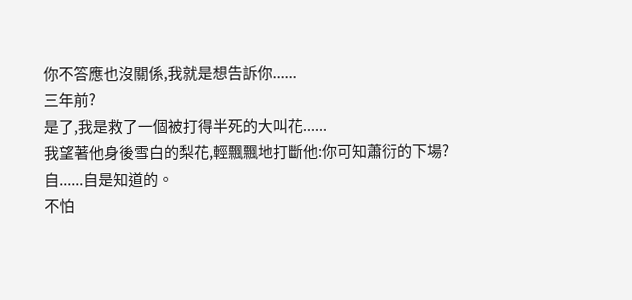你不答應也沒關係,我就是想告訴你......
三年前?
是了,我是救了一個被打得半死的大叫花......
我望著他身後雪白的梨花,輕飄飄地打斷他:你可知蕭衍的下場?
自......自是知道的。
不怕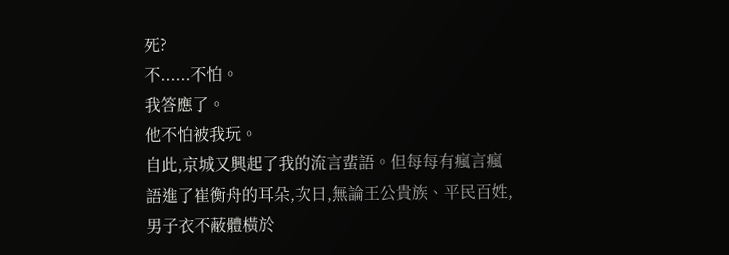死?
不......不怕。
我答應了。
他不怕被我玩。
自此,京城又興起了我的流言蜚語。但每每有瘋言瘋語進了崔衡舟的耳朵,次日,無論王公貴族、平民百姓,男子衣不蔽體橫於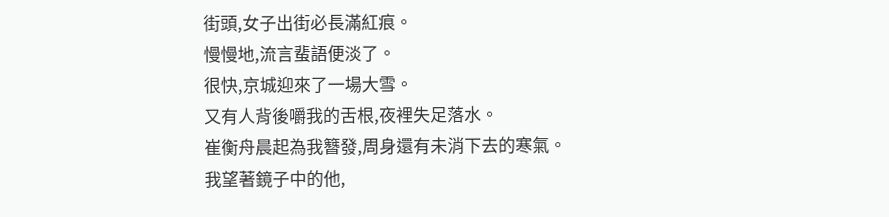街頭,女子出街必長滿紅痕。
慢慢地,流言蜚語便淡了。
很快,京城迎來了一場大雪。
又有人背後嚼我的舌根,夜裡失足落水。
崔衡舟晨起為我簪發,周身還有未消下去的寒氣。
我望著鏡子中的他,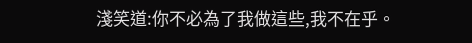淺笑道:你不必為了我做這些,我不在乎。